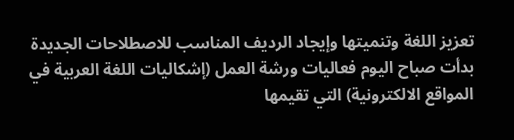تعزيز اللغة وتنميتها وإيجاد الرديف المناسب للاصطلاحات الجديدة بدأت صباح اليوم فعاليات ورشة العمل (إشكاليات اللغة العربية في المواقع الالكترونية) التي تقيمها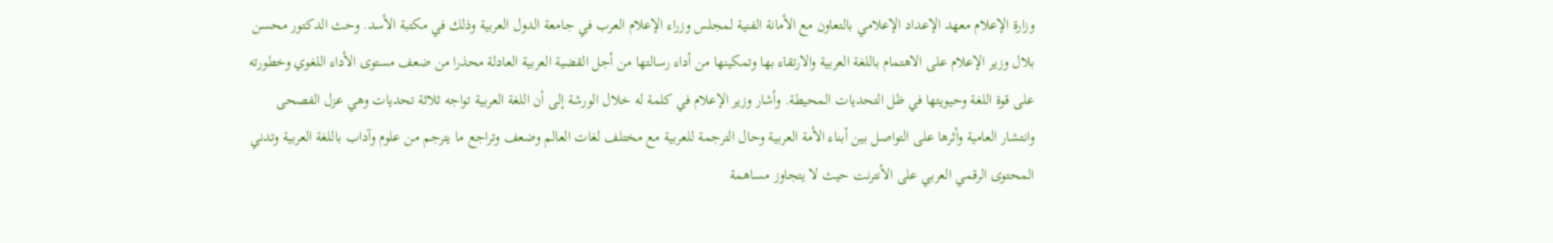وزارة الإعلام معهد الإعداد الإعلامي بالتعاون مع الأمانة الفنية لمجلس وزراء الإعلام العرب في جامعة الدول العربية وذلك في مكتبة الأسد. وحث الدكتور محسن بلال وزير الإعلام على الاهتمام باللغة العربية والارتقاء بها وتمكينها من أداء رسالتها من أجل القضية العربية العادلة محذرا من ضعف مستوى الأداء اللغوي وخطورته على قوة اللغة وحيويتها في ظل التحديات المحيطة. وأشار وزير الإعلام في كلمة له خلال الورشة إلى أن اللغة العربية تواجه ثلاثة تحديات وهي عزل الفصحى وانتشار العامية وأثرها على التواصل بين أبناء الأمة العربية وحال الترجمة للعربية مع مختلف لغات العالم وضعف وتراجع ما يترجم من علوم وآداب باللغة العربية وتدني المحتوى الرقمي العربي على الأنترنت حيث لا يتجاوز مساهمة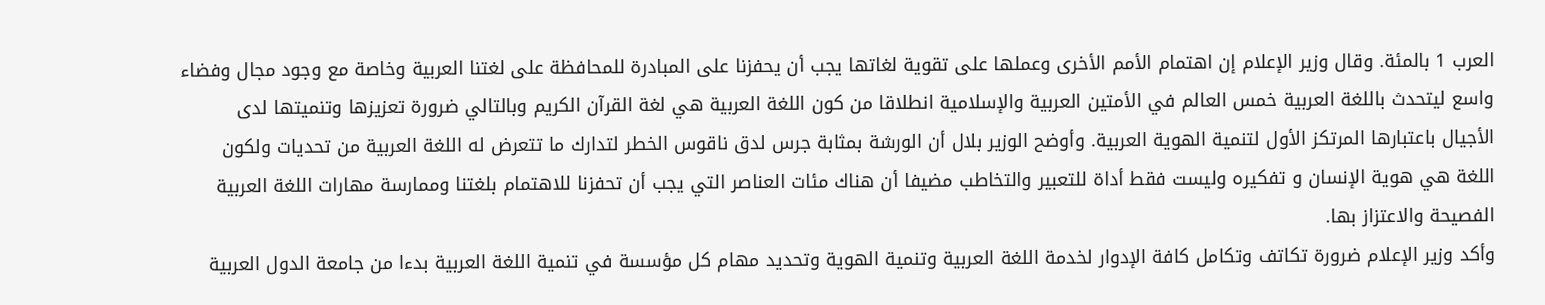العرب 1 بالمئة. وقال وزير الإعلام إن اهتمام الأمم الأخرى وعملها على تقوية لغاتها يجب أن يحفزنا على المبادرة للمحافظة على لغتنا العربية وخاصة مع وجود مجال وفضاء واسع ليتحدث باللغة العربية خمس العالم في الأمتين العربية والإسلامية انطلاقا من كون اللغة العربية هي لغة القرآن الكريم وبالتالي ضرورة تعزيزها وتنميتها لدى الأجيال باعتبارها المرتكز الأول لتنمية الهوية العربية. وأوضح الوزير بلال أن الورشة بمثابة جرس لدق ناقوس الخطر لتدارك ما تتعرض له اللغة العربية من تحديات ولكون اللغة هي هوية الإنسان و تفكيره وليست فقط أداة للتعبير والتخاطب مضيفا أن هناك مئات العناصر التي يجب أن تحفزنا للاهتمام بلغتنا وممارسة مهارات اللغة العربية الفصيحة والاعتزاز بها.
وأكد وزير الإعلام ضرورة تكاتف وتكامل كافة الإدوار لخدمة اللغة العربية وتنمية الهوية وتحديد مهام كل مؤسسة في تنمية اللغة العربية بدءا من جامعة الدول العربية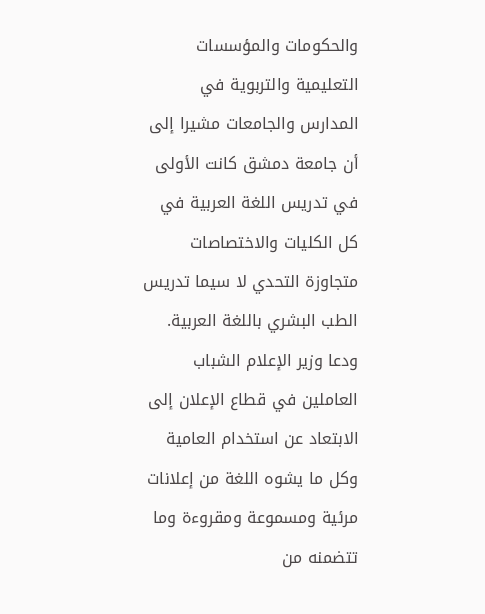والحكومات والمؤسسات التعليمية والتربوية في المدارس والجامعات مشيرا إلى أن جامعة دمشق كانت الأولى في تدريس اللغة العربية في كل الكليات والاختصاصات متجاوزة التحدي لا سيما تدريس الطب البشري باللغة العربية. ودعا وزير الإعلام الشباب العاملين في قطاع الإعلان إلى الابتعاد عن استخدام العامية وكل ما يشوه اللغة من إعلانات مرئية ومسموعة ومقروءة وما تتضمنه من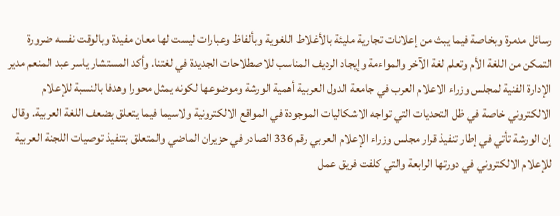رسائل مدمرة وبخاصة فيما يبث من إعلانات تجارية مليئة بالأغلاط اللغوية وبألفاظ وعبارات ليست لها معان مفيدة وبالوقت نفسه ضرورة التمكن من اللغة الأم وتعلم لغة الآخر والمواءمة وإيجاد الرديف المناسب للاصطلاحات الجديدة في لغتنا. وأكد المستشار ياسر عبد المنعم مدير الإدارة الفنية لمجلس وزراء الاعلام العرب في جامعة الدول العربية أهمية الورشة وموضوعها لكونه يمثل محورا وهدفا بالنسبة للإعلام الالكتروني خاصة في ظل التحديات التي تواجه الاشكاليات الموجودة في المواقع الالكترونية ولاسيما فيما يتعلق بضعف اللغة العربية. وقال إن الورشة تأتي في إطار تنفيذ قرار مجلس وزراء الإعلام العربي رقم 336 الصادر في حزيران الماضي والمتعلق بتنفيذ توصيات اللجنة العربية للإعلام الالكتروني في دورتها الرابعة والتي كلفت فريق عمل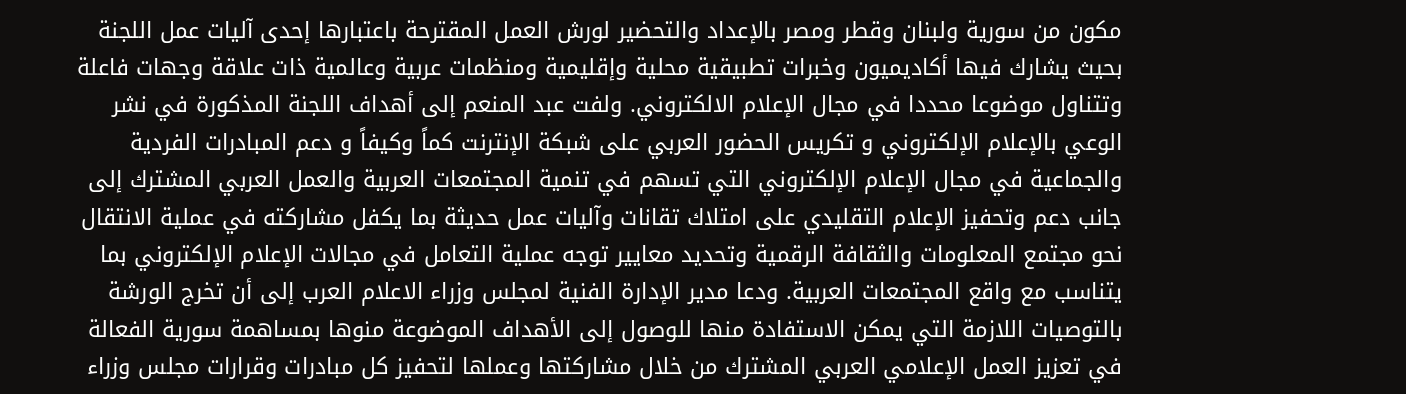مكون من سورية ولبنان وقطر ومصر بالإعداد والتحضير لورش العمل المقترحة باعتبارها إحدى آليات عمل اللجنة بحيث يشارك فيها أكاديميون وخبرات تطبيقية محلية وإقليمية ومنظمات عربية وعالمية ذات علاقة وجهات فاعلة وتتناول موضوعا محددا في مجال الإعلام الالكتروني. ولفت عبد المنعم إلى أهداف اللجنة المذكورة في نشر الوعي بالإعلام الإلكتروني و تكريس الحضور العربي على شبكة الإنترنت كماً وكيفاً و دعم المبادرات الفردية والجماعية في مجال الإعلام الإلكتروني التي تسهم في تنمية المجتمعات العربية والعمل العربي المشترك إلى جانب دعم وتحفيز الإعلام التقليدي على امتلاك تقانات وآليات عمل حديثة بما يكفل مشاركته في عملية الانتقال نحو مجتمع المعلومات والثقافة الرقمية وتحديد معايير توجه عملية التعامل في مجالات الإعلام الإلكتروني بما يتناسب مع واقع المجتمعات العربية. ودعا مدير الإدارة الفنية لمجلس وزراء الاعلام العرب إلى أن تخرج الورشة بالتوصيات اللازمة التي يمكن الاستفادة منها للوصول إلى الأهداف الموضوعة منوها بمساهمة سورية الفعالة في تعزيز العمل الإعلامي العربي المشترك من خلال مشاركتها وعملها لتحفيز كل مبادرات وقرارات مجلس وزراء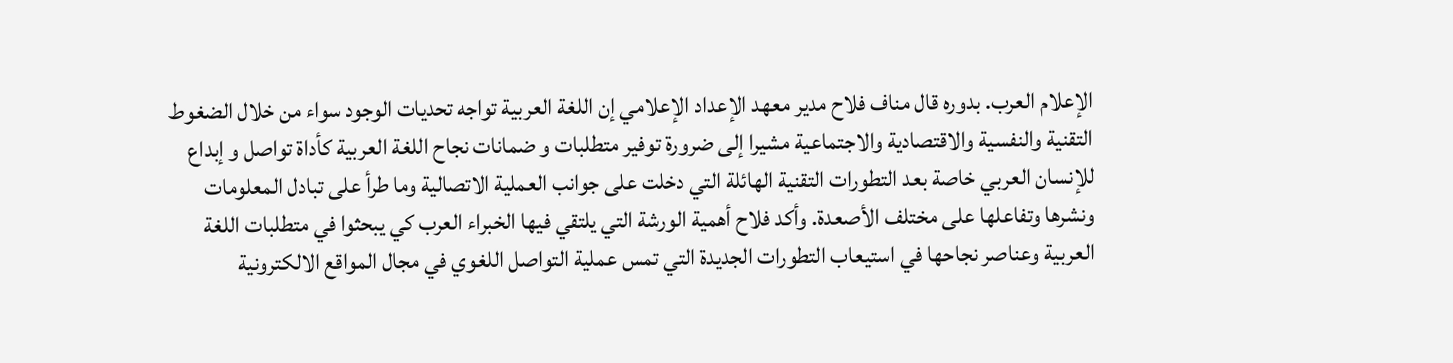الإعلام العرب. بدوره قال مناف فلاح مدير معهد الإعداد الإعلامي إن اللغة العربية تواجه تحديات الوجود سواء من خلال الضغوط التقنية والنفسية والاقتصادية والاجتماعية مشيرا إلى ضرورة توفير متطلبات و ضمانات نجاح اللغة العربية كأداة تواصل و إبداع للإنسان العربي خاصة بعد التطورات التقنية الهائلة التي دخلت على جوانب العملية الاتصالية وما طرأ على تبادل المعلومات ونشرها وتفاعلها على مختلف الأصعدة. وأكد فلاح أهمية الورشة التي يلتقي فيها الخبراء العرب كي يبحثوا في متطلبات اللغة العربية وعناصر نجاحها في استيعاب التطورات الجديدة التي تمس عملية التواصل اللغوي في مجال المواقع الالكترونية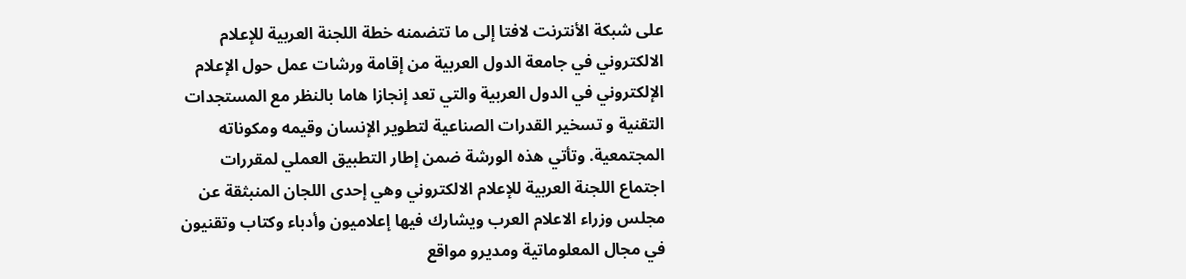على شبكة الأنترنت لافتا إلى ما تتضمنه خطة اللجنة العربية للإعلام الالكتروني في جامعة الدول العربية من إقامة ورشات عمل حول الإعلام الإلكتروني في الدول العربية والتي تعد إنجازا هاما بالنظر مع المستجدات التقنية و تسخير القدرات الصناعية لتطوير الإنسان وقيمه ومكوناته المجتمعية. وتأتي هذه الورشة ضمن إطار التطبيق العملي لمقررات اجتماع اللجنة العربية للإعلام الالكتروني وهي إحدى اللجان المنبثقة عن مجلس وزراء الاعلام العرب ويشارك فيها إعلاميون وأدباء وكتاب وتقنيون في مجال المعلوماتية ومديرو مواقع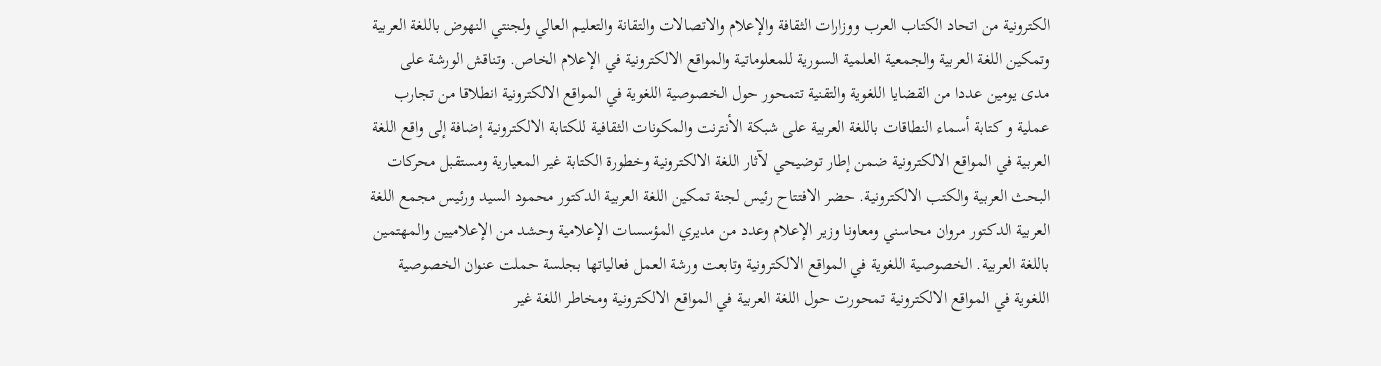الكترونية من اتحاد الكتاب العرب ووزارات الثقافة والإعلام والاتصالات والتقانة والتعليم العالي ولجنتي النهوض باللغة العربية وتمكين اللغة العربية والجمعية العلمية السورية للمعلوماتية والمواقع الالكترونية في الإعلام الخاص. وتناقش الورشة على مدى يومين عددا من القضايا اللغوية والتقنية تتمحور حول الخصوصية اللغوية في المواقع الالكترونية انطلاقا من تجارب عملية و كتابة أسماء النطاقات باللغة العربية على شبكة الأنترنت والمكونات الثقافية للكتابة الالكترونية إضافة إلى واقع اللغة العربية في المواقع الالكترونية ضمن إطار توضيحي لآثار اللغة الالكترونية وخطورة الكتابة غير المعيارية ومستقبل محركات البحث العربية والكتب الالكترونية. حضر الافتتاح رئيس لجنة تمكين اللغة العربية الدكتور محمود السيد ورئيس مجمع اللغة العربية الدكتور مروان محاسني ومعاونا وزير الإعلام وعدد من مديري المؤسسات الإعلامية وحشد من الإعلاميين والمهتمين باللغة العربية. الخصوصية اللغوية في المواقع الالكترونية وتابعت ورشة العمل فعالياتها بجلسة حملت عنوان الخصوصية اللغوية في المواقع الالكترونية تمحورت حول اللغة العربية في المواقع الالكترونية ومخاطر اللغة غير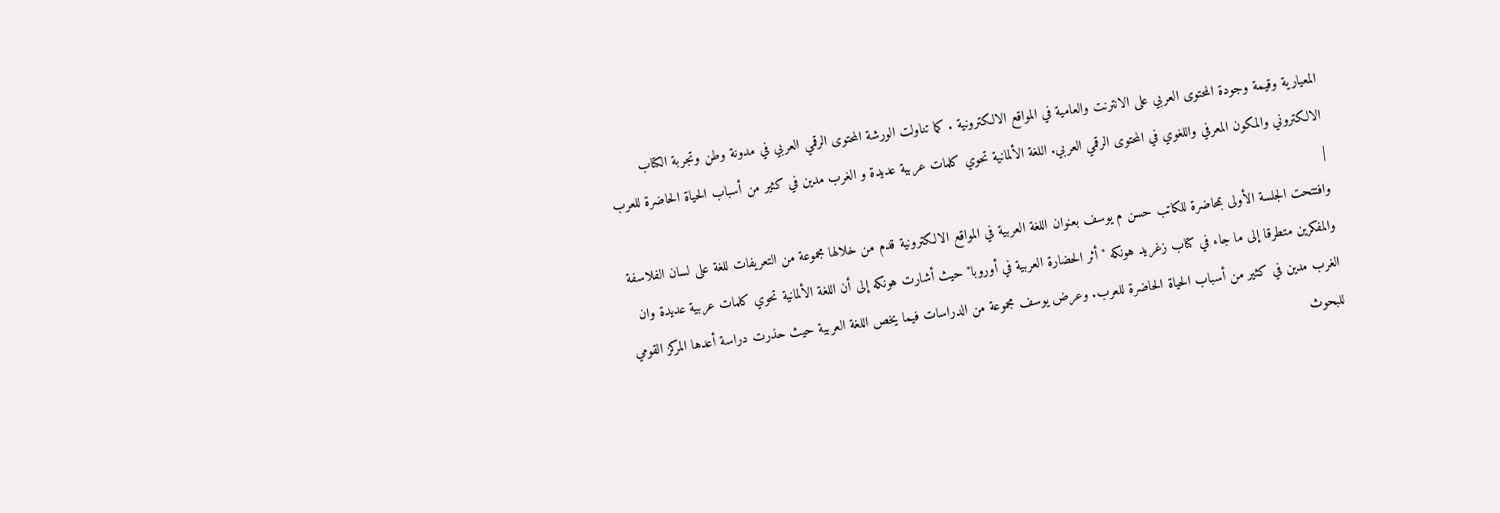المعيارية وقيمة وجودة المحتوى العربي على الانترنت والعامية في المواقع الالكترونية . كما تناولت الورشة المحتوى الرقمي العربي في مدونة وطن وتجربة الكتاب الالكتروني والمكون المعرفي واللغوي في المحتوى الرقمي العربي. اللغة الألمانية تحوي كلمات عربية عديدة و الغرب مدين في كثير من أسباب الحياة الحاضرة للعرب |
وافتتحت الجلسة الأولى بمحاضرة للكاتب حسن م يوسف بعنوان اللغة العربية في المواقع الالكترونية قدم من خلالها مجموعة من التعريفات للغة على لسان الفلاسفة والمفكرين متطرقا إلى ما جاء في كتاب زغريد هونكه "أثر الحضارة العربية في أوروبا" حيث أشارت هونكه إلى أن اللغة الألمانية تحوي كلمات عربية عديدة وان الغرب مدين في كثير من أسباب الحياة الحاضرة للعرب. وعرض يوسف مجموعة من الدراسات فيما يخص اللغة العربية حيث حذرت دراسة أعدها المركز القومي للبحوث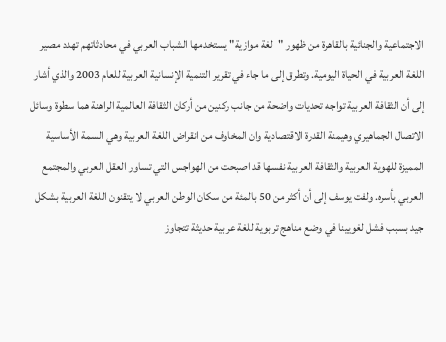الاجتماعية والجنائية بالقاهرة من ظهور "لغة موازية" يستخدمها الشباب العربي في محادثاتهم تهدد مصير اللغة العربية في الحياة اليومية. وتطرق إلى ما جاء في تقرير التنمية الإنسانية العربية للعام 2003 والذي أشار إلى أن الثقافة العربية تواجه تحديات واضحة من جانب ركنين من أركان الثقافة العالمية الراهنة هما سطوة وسائل الاتصال الجماهيري وهيمنة القدرة الاقتصادية وان المخاوف من انقراض اللغة العربية وهي السمة الأساسية المميزة للهوية العربية والثقافة العربية نفسها قد اصبحت من الهواجس التي تساور العقل العربي والمجتمع العربي بأسره. ولفت يوسف إلى أن أكثر من 50 بالمئة من سكان الوطن العربي لا يتقنون اللغة العربية بشكل جيد بسبب فشل لغويينا في وضع مناهج تربوية للغة عربية حديثة تتجاوز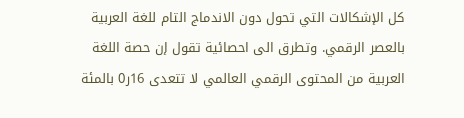كل الإشكالات التي تحول دون الاندماج التام للغة العربية بالعصر الرقمي. وتطرق الى احصائية تقول إن حصة اللغة العربية من المحتوى الرقمي العالمي لا تتعدى 16ر0 بالمئة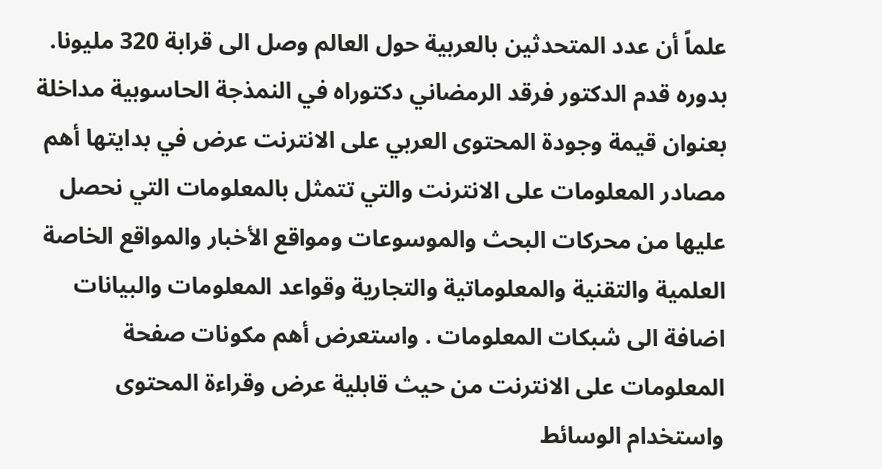علماً أن عدد المتحدثين بالعربية حول العالم وصل الى قرابة 320 مليونا. بدوره قدم الدكتور فرقد الرمضاني دكتوراه في النمذجة الحاسوبية مداخلة بعنوان قيمة وجودة المحتوى العربي على الانترنت عرض في بدايتها أهم مصادر المعلومات على الانترنت والتي تتمثل بالمعلومات التي نحصل عليها من محركات البحث والموسوعات ومواقع الأخبار والمواقع الخاصة العلمية والتقنية والمعلوماتية والتجارية وقواعد المعلومات والبيانات اضافة الى شبكات المعلومات . واستعرض أهم مكونات صفحة المعلومات على الانترنت من حيث قابلية عرض وقراءة المحتوى واستخدام الوسائط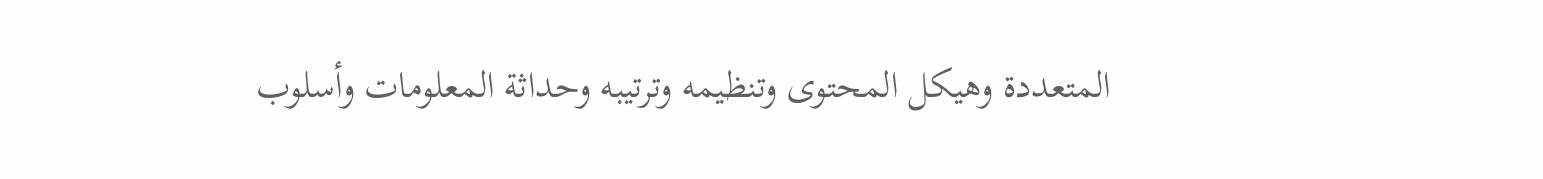المتعددة وهيكل المحتوى وتنظيمه وترتيبه وحداثة المعلومات وأسلوب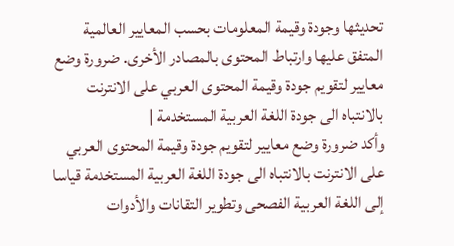تحديثها وجودة وقيمة المعلومات بحسب المعايير العالمية المتفق عليها وارتباط المحتوى بالمصادر الأخرى. ضرورة وضع معايير لتقويم جودة وقيمة المحتوى العربي على الانترنت بالانتباه الى جودة اللغة العربية المستخدمة |
وأكد ضرورة وضع معايير لتقويم جودة وقيمة المحتوى العربي على الانترنت بالانتباه الى جودة اللغة العربية المستخدمة قياسا إلى اللغة العربية الفصحى وتطوير التقانات والأدوات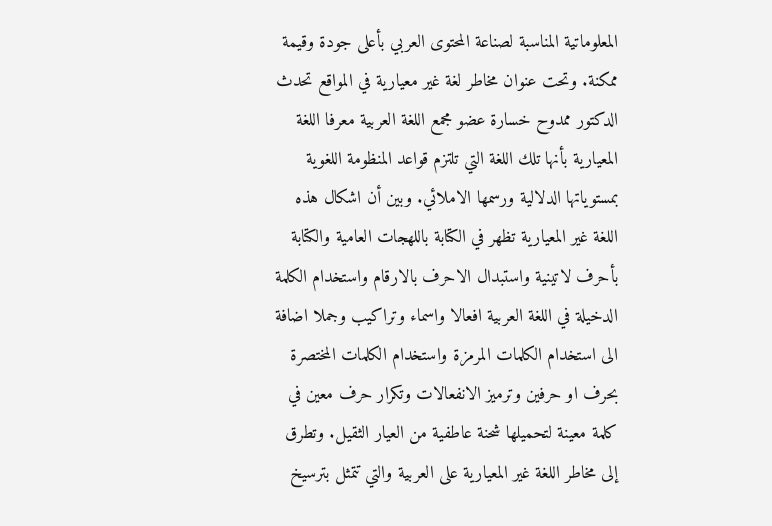المعلوماتية المناسبة لصناعة المحتوى العربي بأعلى جودة وقيمة ممكنة. وتحت عنوان مخاطر لغة غير معيارية في المواقع تحدث الدكتور ممدوح خسارة عضو مجمع اللغة العربية معرفا اللغة المعيارية بأنها تلك اللغة التي تلتزم قواعد المنظومة اللغوية بمستوياتها الدلالية ورسمها الاملائي. وبين أن اشكال هذه اللغة غير المعيارية تظهر في الكتابة باللهجات العامية والكتابة بأحرف لاتينية واستبدال الاحرف بالارقام واستخدام الكلمة الدخيلة في اللغة العربية افعالا واسماء وتراكيب وجملا اضافة الى استخدام الكلمات المرمزة واستخدام الكلمات المختصرة بحرف او حرفين وترميز الانفعالات وتكرار حرف معين في كلمة معينة لتحميلها شحنة عاطفية من العيار الثقيل. وتطرق إلى مخاطر اللغة غير المعيارية على العربية والتي تتمثل بترسيخ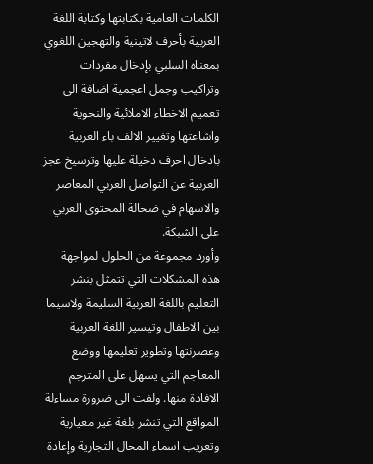الكلمات العامية بكتابتها وكتابة اللغة العربية بأحرف لاتينية والتهجين اللغوي بمعناه السلبي بإدخال مفردات وتراكيب وجمل اعجمية اضافة الى تعميم الاخطاء الاملائية والنحوية واشاعتها وتغيير الالف باء العربية بادخال احرف دخيلة عليها وترسيخ عجز العربية عن التواصل العربي المعاصر والاسهام في ضحالة المحتوى العربي على الشبكة.
وأورد مجموعة من الحلول لمواجهة هذه المشكلات التي تتمثل بنشر التعليم باللغة العربية السليمة ولاسيما بين الاطفال وتيسير اللغة العربية وعصرنتها وتطوير تعليمها ووضع المعاجم التي يسهل على المترجم الافادة منها. ولفت الى ضرورة مساءلة المواقع التي تنشر بلغة غير معيارية وتعريب اسماء المحال التجارية وإعادة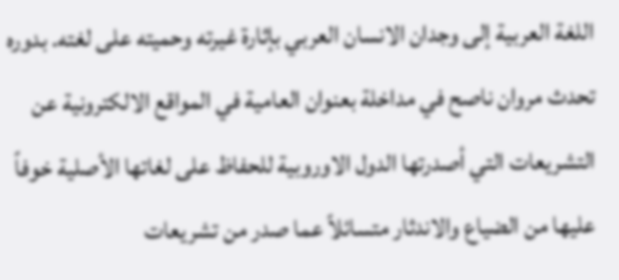اللغة العربية إلى وجدان الانسان العربي بإثارة غيرته وحميته على لغته. بدوره تحدث مروان ناصح في مداخلة بعنوان العامية في المواقع الالكترونية عن التشريعات التي أصدرتها الدول الاوروبية للحفاظ على لغاتها الأصلية خوفاً عليها من الضياع والاندثار متسائلاً عما صدر من تشريعات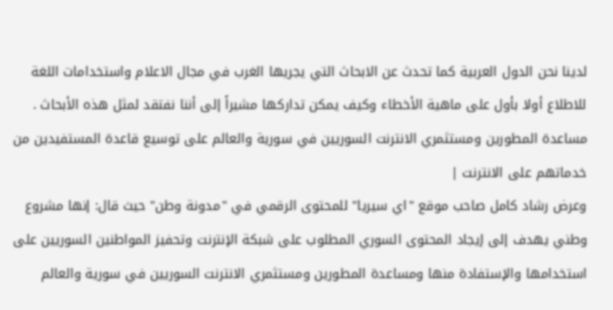لدينا نحن الدول العربية كما تحدث عن الابحاث التي يجريها الغرب في مجال الاعلام واستخدامات اللغة للاطلاع أولا بأول على ماهية الأخطاء وكيف يمكن تداركها مشيراً إلى أننا نفتقد لمثل هذه الأبحاث . مساعدة المطورين ومستثمري الانترنت السوريين في سورية والعالم على توسيع قاعدة المستفيدين من خدماتهم على الانترنت |
وعرض رشاد كامل صاحب موقع "اي سيريا" للمحتوى الرقمي في "مدونة وطن" حيث قال: إنها مشروع وطني يهدف إلى إيجاد المحتوى السوري المطلوب على شبكة الإنترنت وتحفيز المواطنين السوريين على استخدامها والإستفادة منها ومساعدة المطورين ومستثمري الانترنت السوريين في سورية والعالم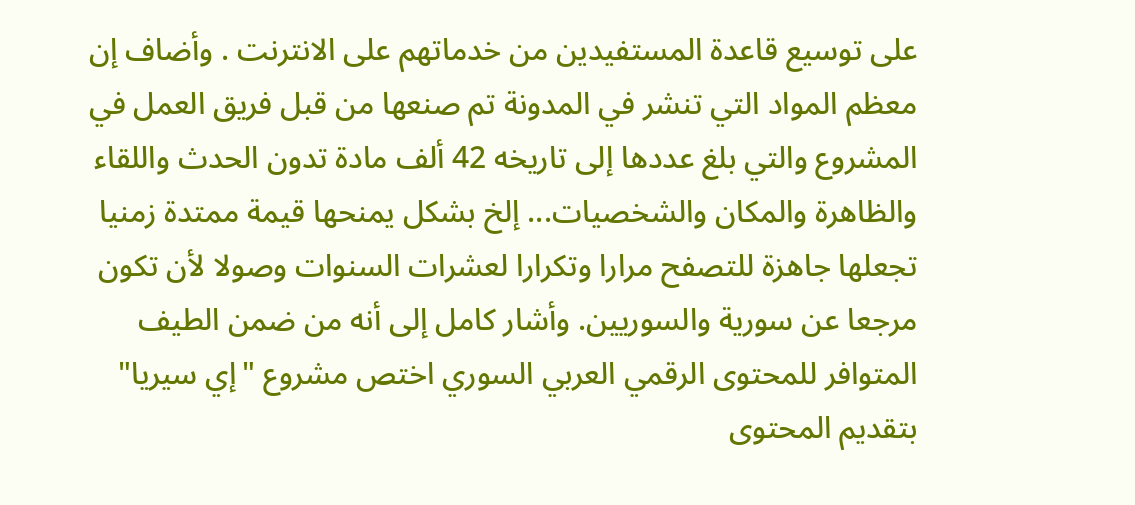على توسيع قاعدة المستفيدين من خدماتهم على الانترنت . وأضاف إن معظم المواد التي تنشر في المدونة تم صنعها من قبل فريق العمل في المشروع والتي بلغ عددها إلى تاريخه 42 ألف مادة تدون الحدث واللقاء والظاهرة والمكان والشخصيات... إلخ بشكل يمنحها قيمة ممتدة زمنيا تجعلها جاهزة للتصفح مرارا وتكرارا لعشرات السنوات وصولا لأن تكون مرجعا عن سورية والسوريين. وأشار كامل إلى أنه من ضمن الطيف المتوافر للمحتوى الرقمي العربي السوري اختص مشروع "إي سيريا" بتقديم المحتوى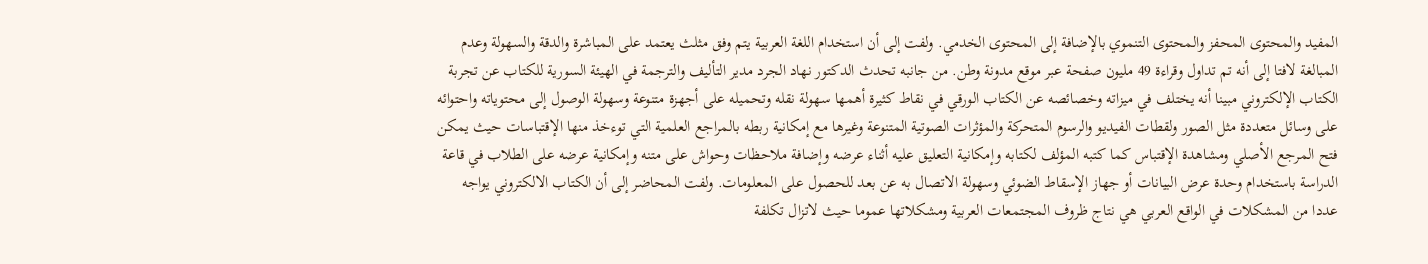المفيد والمحتوى المحفز والمحتوى التنموي بالإضافة إلى المحتوى الخدمي. ولفت إلى أن استخدام اللغة العربية يتم وفق مثلث يعتمد على المباشرة والدقة والسهولة وعدم المبالغة لافتا إلى أنه تم تداول وقراءة 49 مليون صفحة عبر موقع مدونة وطن. من جانبه تحدث الدكتور نهاد الجرد مدير التأليف والترجمة في الهيئة السورية للكتاب عن تجربة الكتاب الإلكتروني مبينا أنه يختلف في ميزاته وخصائصه عن الكتاب الورقي في نقاط كثيرة أهمها سهولة نقله وتحميله على أجهزة متنوعة وسهولة الوصول إلى محتوياته واحتوائه على وسائل متعددة مثل الصور ولقطات الفيديو والرسوم المتحركة والمؤثرات الصوتية المتنوعة وغيرها مع إمكانية ربطه بالمراجع العلمية التي توءخذ منها الإقتباسات حيث يمكن فتح المرجع الأصلي ومشاهدة الإقتباس كما كتبه المؤلف لكتابه وإمكانية التعليق عليه أثناء عرضه وإضافة ملاحظات وحواش على متنه وإمكانية عرضه على الطلاب في قاعة الدراسة باستخدام وحدة عرض البيانات أو جهاز الإسقاط الضوئي وسهولة الاتصال به عن بعد للحصول على المعلومات. ولفت المحاضر إلى أن الكتاب الالكتروني يواجه عددا من المشكلات في الواقع العربي هي نتاج ظروف المجتمعات العربية ومشكلاتها عموما حيث لاتزال تكلفة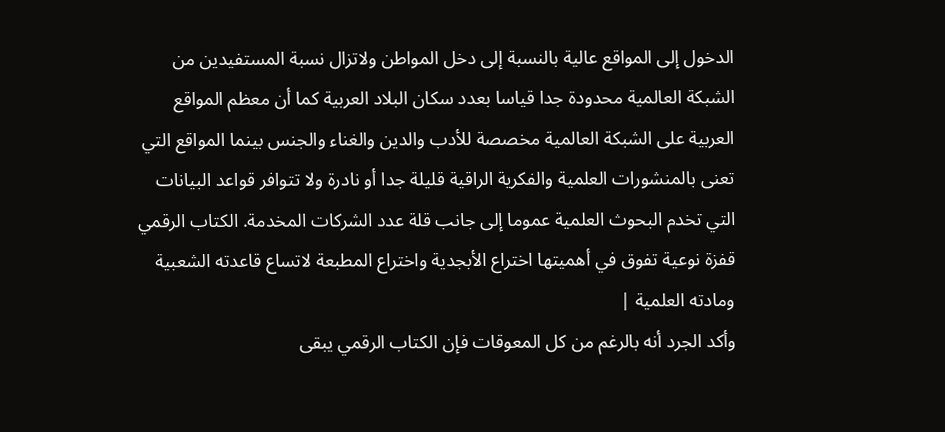الدخول إلى المواقع عالية بالنسبة إلى دخل المواطن ولاتزال نسبة المستفيدين من الشبكة العالمية محدودة جدا قياسا بعدد سكان البلاد العربية كما أن معظم المواقع العربية على الشبكة العالمية مخصصة للأدب والدين والغناء والجنس بينما المواقع التي تعنى بالمنشورات العلمية والفكرية الراقية قليلة جدا أو نادرة ولا تتوافر قواعد البيانات التي تخدم البحوث العلمية عموما إلى جانب قلة عدد الشركات المخدمة. الكتاب الرقمي قفزة نوعية تفوق في أهميتها اختراع الأبجدية واختراع المطبعة لاتساع قاعدته الشعبية ومادته العلمية |
وأكد الجرد أنه بالرغم من كل المعوقات فإن الكتاب الرقمي يبقى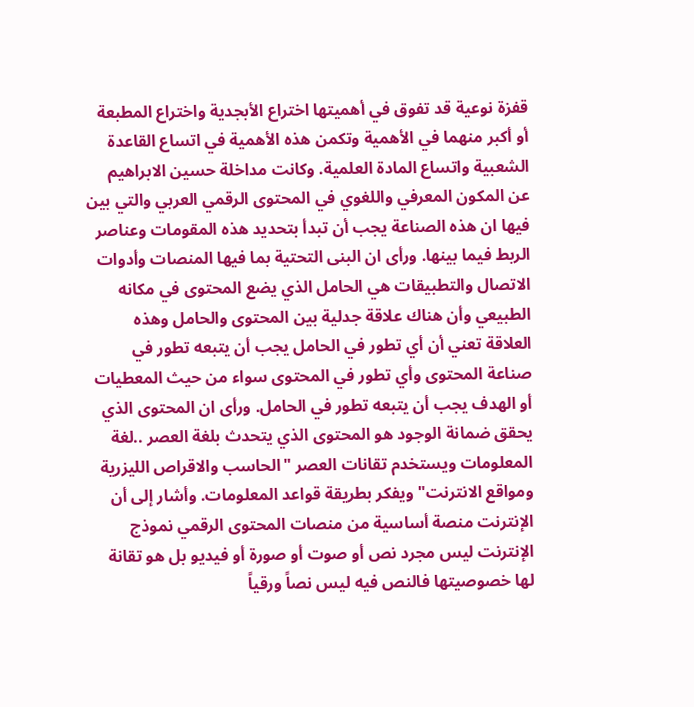قفزة نوعية قد تفوق في أهميتها اختراع الأبجدية واختراع المطبعة أو أكبر منهما في الأهمية وتكمن هذه الأهمية في اتساع القاعدة الشعبية واتساع المادة العلمية. وكانت مداخلة حسين الابراهيم عن المكون المعرفي واللغوي في المحتوى الرقمي العربي والتي بين فيها ان هذه الصناعة يجب أن تبدأ بتحديد هذه المقومات وعناصر الربط فيما بينها. ورأى ان البنى التحتية بما فيها المنصات وأدوات الاتصال والتطبيقات هي الحامل الذي يضع المحتوى في مكانه الطبيعي وأن هناك علاقة جدلية بين المحتوى والحامل وهذه العلاقة تعني أن أي تطور في الحامل يجب أن يتبعه تطور في صناعة المحتوى وأي تطور في المحتوى سواء من حيث المعطيات أو الهدف يجب أن يتبعه تطور في الحامل. ورأى ان المحتوى الذي يحقق ضمانة الوجود هو المحتوى الذي يتحدث بلغة العصر ..لغة المعلومات ويستخدم تقانات العصر "الحاسب والاقراص الليزرية ومواقع الانترنت" ويفكر بطريقة قواعد المعلومات. وأشار إلى أن الإنترنت منصة أساسية من منصات المحتوى الرقمي نموذج الإنترنت ليس مجرد نص أو صوت أو صورة أو فيديو بل هو تقانة لها خصوصيتها فالنص فيه ليس نصاً ورقياً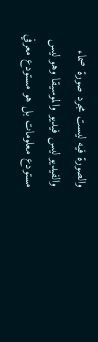والصورة فيه ليست مجرد صورة صماء والفيديو ليس فيديو والموسيقا وهو ليس مستودع معلومات بل هو مستودع معرفي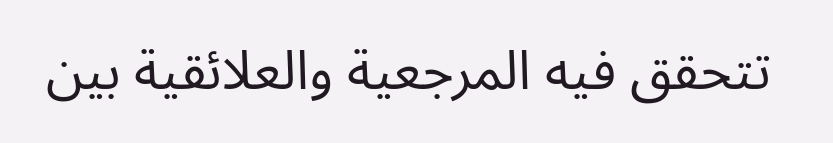تتحقق فيه المرجعية والعلائقية بين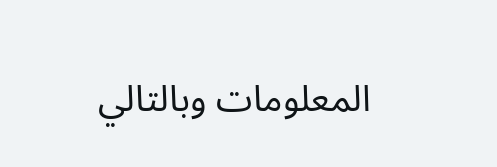المعلومات وبالتالي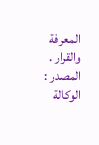المعرفة والقرار . المصدر : الوكالة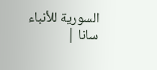السورية للأنباء سانا |